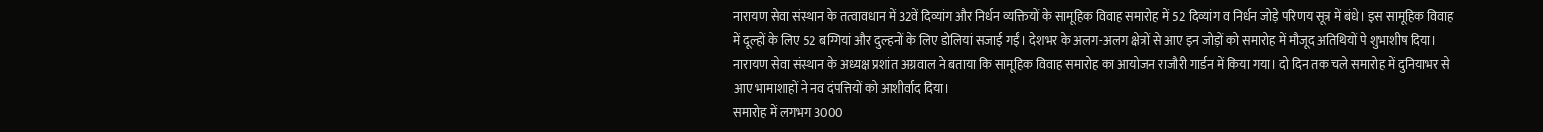नारायण सेवा संस्थान के तत्वावधान में 32वें दिव्यांग और निर्धन व्यक्तियों के सामूहिक विवाह समारोह में 52 दिव्यांग व निर्धन जोड़े परिणय सूत्र में बंधे। इस सामूहिक विवाह में दूल्हों के लिए 52 बग्गियां और दुल्हनों के लिए डोलियां सजाई गईं। देशभर के अलग-अलग क्षेत्रों से आए इन जोड़ों को समारोह में मौजूद अतिथियों पे शुभाशीष दिया।
नारायण सेवा संस्थान के अध्यक्ष प्रशांत अग्रवाल ने बताया कि सामूहिक विवाह समारोह का आयोजन राजौरी गार्डन में किया गया। दो दिन तक चले समारोह में दुनियाभर से आए भामाशाहों ने नव दंपत्तियों को आशीर्वाद दिया।
समारोह में लगभग 3000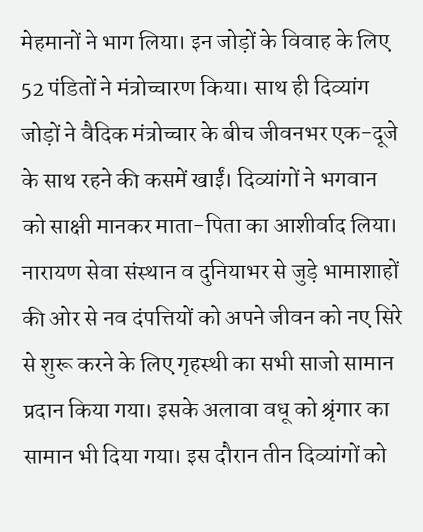मेहमानों ने भाग लिया। इन जोड़ों के विवाह के लिए 52 पंडितों ने मंत्रोच्चारण किया। साथ ही दिव्यांग जोड़ों ने वैदिक मंत्रोच्चार के बीच जीवनभर एक-दूजे के साथ रहने की कसमें खाईं। दिव्यांगों ने भगवान को साक्षी मानकर माता-पिता का आशीर्वाद लिया।
नारायण सेवा संस्थान व दुनियाभर से जुड़े भामाशाहों की ओर से नव दंपत्तियों को अपने जीवन को नए सिरे से शुरू करने के लिए गृहस्थी का सभी साजो सामान प्रदान किया गया। इसके अलावा वधू को श्रृंगार का सामान भी दिया गया। इस दौरान तीन दिव्यांगों को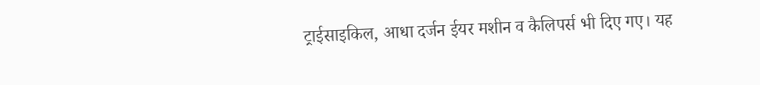ट्राईसाइकिल, आधा दर्जन ईयर मशीन व कैलिपर्स भी दिए गए। यह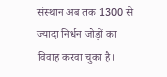संस्थान अब तक 1300 से ज्यादा निर्धन जोड़ों का विवाह करवा चुका है।